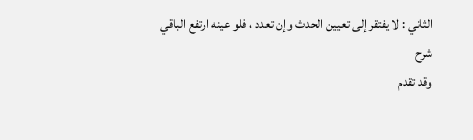الثاني : لا يفتقر إلى تعيين الحدث وإن تعدد ، فلو عينه ارتفع الباقي
شرح
وقد تقدم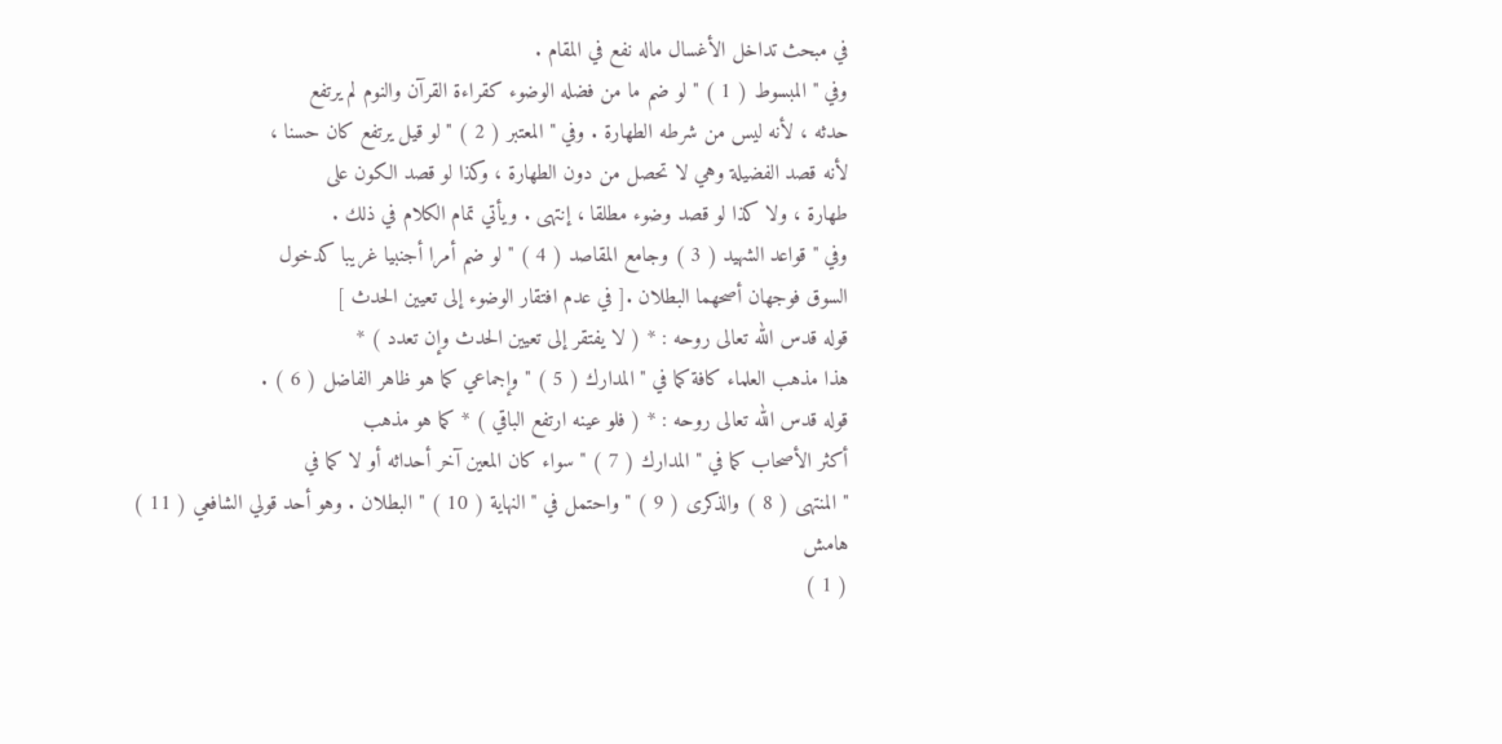في مبحث تداخل الأغسال ماله نفع في المقام .
وفي " المبسوط ( 1 ) " لو ضم ما من فضله الوضوء كقراءة القرآن والنوم لم يرتفع
حدثه ، لأنه ليس من شرطه الطهارة . وفي " المعتبر ( 2 ) " لو قيل يرتفع كان حسنا ،
لأنه قصد الفضيلة وهي لا تحصل من دون الطهارة ، وكذا لو قصد الكون على
طهارة ، ولا كذا لو قصد وضوء مطلقا ، إنتهى . ويأتي تمام الكلام في ذلك .
وفي " قواعد الشهيد ( 3 ) وجامع المقاصد ( 4 ) " لو ضم أمرا أجنبيا غريبا كدخول
السوق فوجهان أصحهما البطلان .[ في عدم افتقار الوضوء إلى تعيين الحدث ]
قوله قدس الله تعالى روحه : * ( لا يفتقر إلى تعيين الحدث وإن تعدد ) *
هذا مذهب العلماء كافة كما في " المدارك ( 5 ) " وإجماعي كما هو ظاهر الفاضل ( 6 ) .
قوله قدس الله تعالى روحه : * ( فلو عينه ارتفع الباقي ) * كما هو مذهب
أكثر الأصحاب كما في " المدارك ( 7 ) " سواء كان المعين آخر أحداثه أو لا كما في
" المنتهى ( 8 ) والذكرى ( 9 ) " واحتمل في " النهاية ( 10 ) " البطلان . وهو أحد قولي الشافعي ( 11 )
هامش
( 1 )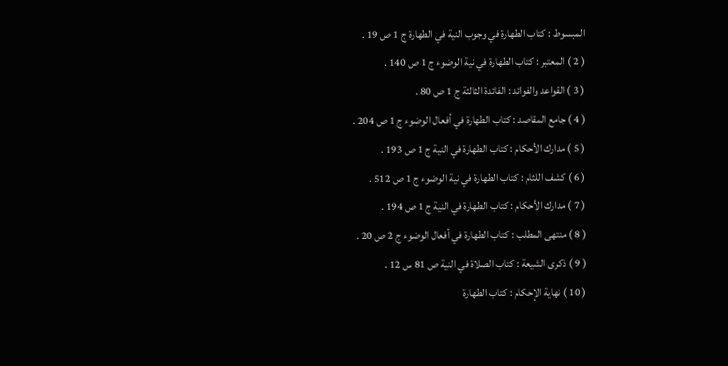المبسوط : كتاب الطهارة في وجوب النية في الطهارة ج 1 ص 19 .
( 2 ) المعتبر : كتاب الطهارة في نية الوضوء ج 1 ص 140 .
( 3 ) القواعد والفوائد : الفائدة الثالثة ج 1 ص 80 .
( 4 ) جامع المقاصد : كتاب الطهارة في أفعال الوضوء ج 1 ص 204 .
( 5 ) مدارك الأحكام : كتاب الطهارة في النية ج 1 ص 193 .
( 6 ) كشف اللثام : كتاب الطهارة في نية الوضوء ج 1 ص 512 .
( 7 ) مدارك الأحكام : كتاب الطهارة في النية ج 1 ص 194 .
( 8 ) منتهى المطلب : كتاب الطهارة في أفعال الوضوء ج 2 ص 20 .
( 9 ) ذكرى الشيعة : كتاب الصلاة في النية ص 81 س 12 .
( 10 ) نهاية الإحكام : كتاب الطهارة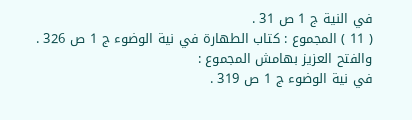في النية ج 1 ص 31 .
( 11 ) المجموع : كتاب الطهارة في نية الوضوء ج 1 ص 326 . والفتح العزيز بهامش المجموع :
في نية الوضوء ج 1 ص 319 .